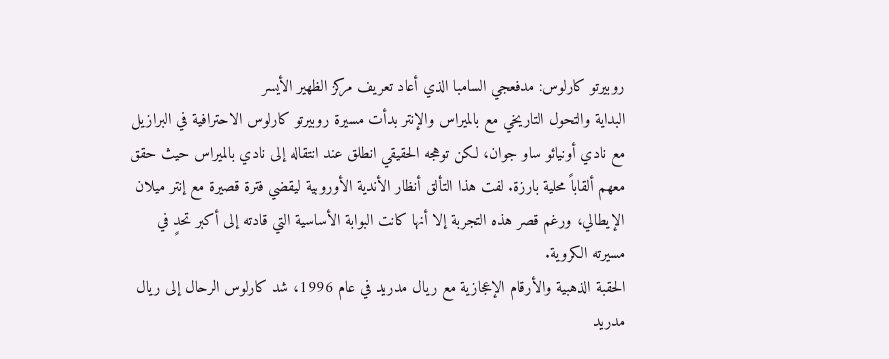روبيرتو كارلوس: مدفعجي السامبا الذي أعاد تعريف مركز الظهير الأيسر
البداية والتحول التاريخي مع بالميراس والإنتر بدأت مسيرة روبيرتو كارلوس الاحترافية في البرازيل مع نادي أونيائو ساو جوان، لكن توهجه الحقيقي انطلق عند انتقاله إلى نادي بالميراس حيث حقق معهم ألقاباً محلية بارزة. لفت هذا التألق أنظار الأندية الأوروبية ليقضي فترة قصيرة مع إنتر ميلان الإيطالي، ورغم قصر هذه التجربة إلا أنها كانت البوابة الأساسية التي قادته إلى أكبر تحدٍ في مسيرته الكروية.
الحقبة الذهبية والأرقام الإعجازية مع ريال مدريد في عام 1996، شد كارلوس الرحال إلى ريال مدريد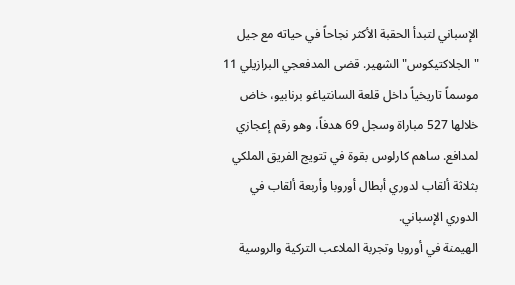الإسباني لتبدأ الحقبة الأكثر نجاحاً في حياته مع جيل "الجلاكتيكوس" الشهير. قضى المدفعجي البرازيلي 11 موسماً تاريخياً داخل قلعة السانتياغو برنابيو، خاض خلالها 527 مباراة وسجل 69 هدفاً، وهو رقم إعجازي لمدافع. ساهم كارلوس بقوة في تتويج الفريق الملكي بثلاثة ألقاب لدوري أبطال أوروبا وأربعة ألقاب في الدوري الإسباني.
الهيمنة في أوروبا وتجربة الملاعب التركية والروسية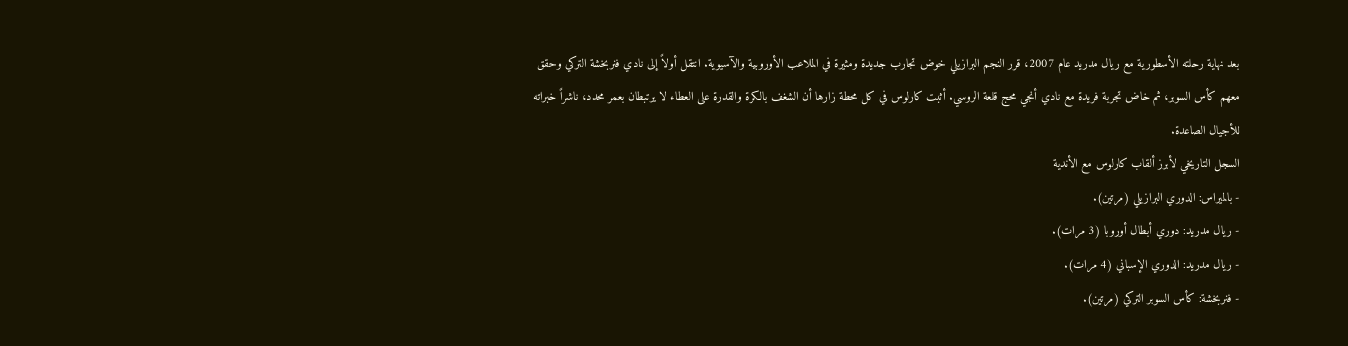بعد نهاية رحلته الأسطورية مع ريال مدريد عام 2007، قرر النجم البرازيلي خوض تجارب جديدة ومثيرة في الملاعب الأوروبية والآسيوية. انتقل أولاً إلى نادي فنربخشة التركي وحقق معهم كأس السوبر، ثم خاض تجربة فريدة مع نادي أنجي محج قلعة الروسي. أثبت كارلوس في كل محطة زارها أن الشغف بالكرة والقدرة على العطاء لا يرتبطان بعمر محدد، ناشراً خبراته للأجيال الصاعدة.
السجل التاريخي لأبرز ألقاب كارلوس مع الأندية
- بالميراس: الدوري البرازيلي (مرتين).
- ريال مدريد: دوري أبطال أوروبا (3 مرات).
- ريال مدريد: الدوري الإسباني (4 مرات).
- فنربخشة: كأس السوبر التركي (مرتين).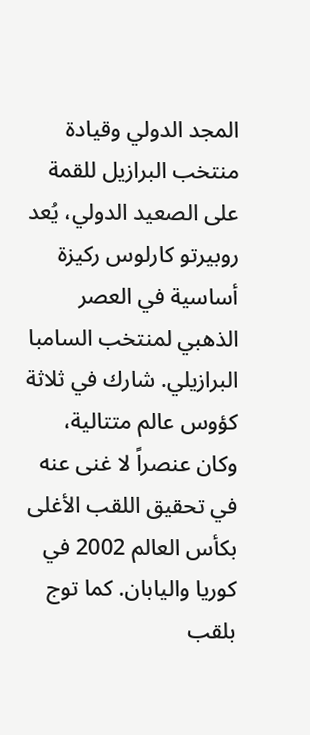المجد الدولي وقيادة منتخب البرازيل للقمة
على الصعيد الدولي، يُعد روبيرتو كارلوس ركيزة أساسية في العصر الذهبي لمنتخب السامبا البرازيلي. شارك في ثلاثة كؤوس عالم متتالية، وكان عنصراً لا غنى عنه في تحقيق اللقب الأغلى بكأس العالم 2002 في كوريا واليابان. كما توج بلقب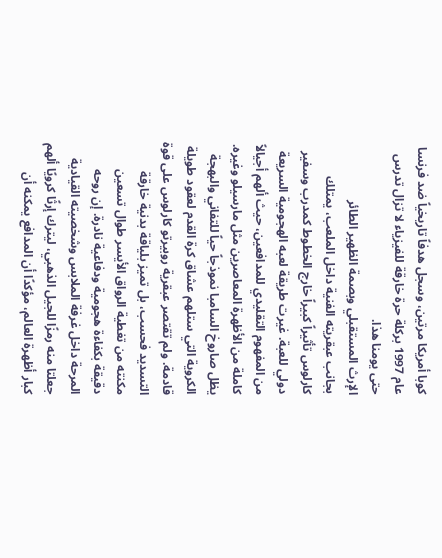كوبا أمريكا مرتين، وسجل هدفاً تاريخياً ضد فرنسا عام 1997 بركلة حرة خارقة للفيزياء لا تزال تدرس حتى يومنا هذا.
الإرث المستقبلي وبصمة الظهير الطائر
بجانب عبقريته الفنية داخل الملعب، يمتلك كارلوس تأثيراً كبيراً خارج الخطوط كمدرب وسفير دولي للعبة. غيرت طريقة لعبه الهجومية السريعة من المفهوم التقليدي للمدافعين، حيث ألهم أجيالاً كاملة من الأظهرة المعاصرين مثل مارسيلو وغيره. يظل صاروخ السامبا نموذجاً حياً للتفاني والبهجة الكروية التي ستلهم عشاق كرة القدم لعقود طويلة قادمة. ولم تقتصر عبقرية روبيرتو كارلوس على قوة التسديد فحسب، بل تميز بلياقة بدنية خارقة مكنته من تغطية الرواق الأيسر طوال تسعين دقيقة بكفاءة هجومية ودفاعية نادرة. إن روحه المرحة داخل غرفة الملابس وشخصيته القيادية جعلتا منه رمزًا للجيل الذهبي، ليترك إرثًا كرويًا ألهم كبار أظهرة العالم، مؤكدًا أن المدافع يمكنه أن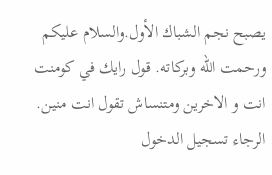يصبح نجم الشباك الأول.والسلام عليكم ورحمت الله وبركاته. قول رايك في كومنت انت و الاخرين ومتنساش تقول انت منين.
الرجاء تسجيل الدخول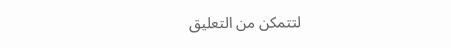لتتمكن من التعليق